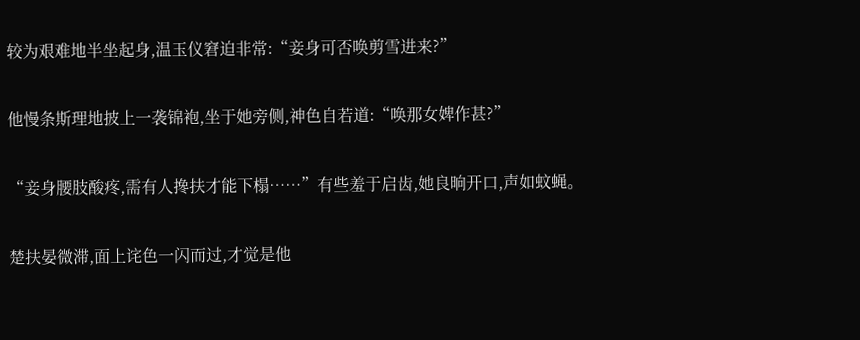较为艰难地半坐起身,温玉仪窘迫非常:“妾身可否唤剪雪进来?”

他慢条斯理地披上一袭锦袍,坐于她旁侧,神色自若道:“唤那女婢作甚?”

“妾身腰肢酸疼,需有人搀扶才能下榻……”有些羞于启齿,她良晌开口,声如蚊蝇。

楚扶晏微滞,面上诧色一闪而过,才觉是他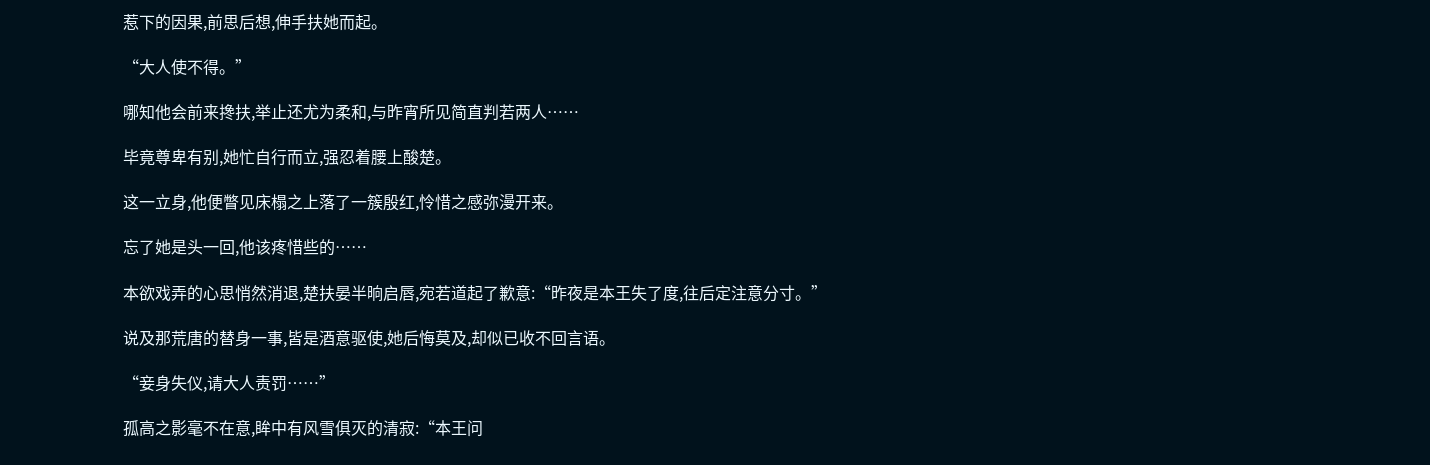惹下的因果,前思后想,伸手扶她而起。

“大人使不得。”

哪知他会前来搀扶,举止还尤为柔和,与昨宵所见简直判若两人……

毕竟尊卑有别,她忙自行而立,强忍着腰上酸楚。

这一立身,他便瞥见床榻之上落了一簇殷红,怜惜之感弥漫开来。

忘了她是头一回,他该疼惜些的……

本欲戏弄的心思悄然消退,楚扶晏半晌启唇,宛若道起了歉意:“昨夜是本王失了度,往后定注意分寸。”

说及那荒唐的替身一事,皆是酒意驱使,她后悔莫及,却似已收不回言语。

“妾身失仪,请大人责罚……”

孤高之影毫不在意,眸中有风雪俱灭的清寂:“本王问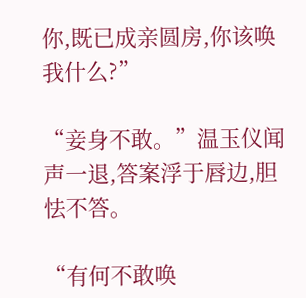你,既已成亲圆房,你该唤我什么?”

“妾身不敢。”温玉仪闻声一退,答案浮于唇边,胆怯不答。

“有何不敢唤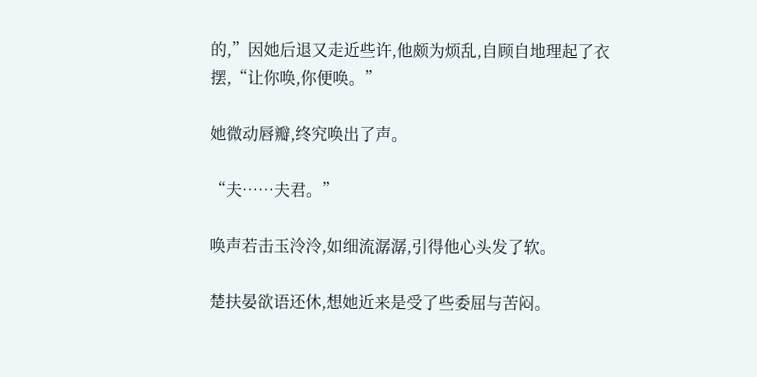的,”因她后退又走近些许,他颇为烦乱,自顾自地理起了衣摆,“让你唤,你便唤。”

她微动唇瓣,终究唤出了声。

“夫……夫君。”

唤声若击玉泠泠,如细流潺潺,引得他心头发了软。

楚扶晏欲语还休,想她近来是受了些委屈与苦闷。